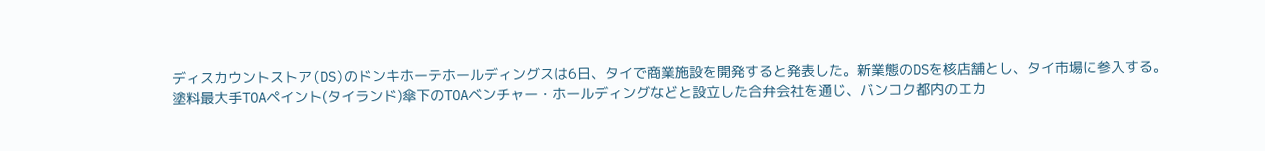ディスカウントストア(DS)のドンキホーテホールディングスは6日、タイで商業施設を開発すると発表した。新業態のDSを核店舗とし、タイ市場に参入する。
塗料最大手TOAペイント(タイランド)傘下のTOAベンチャー・ホールディングなどと設立した合弁会社を通じ、バンコク都内のエカ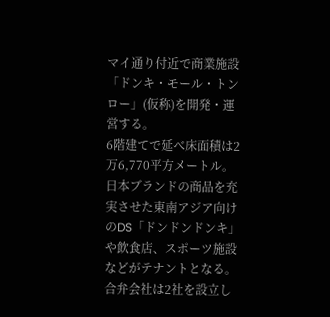マイ通り付近で商業施設「ドンキ・モール・トンロー」(仮称)を開発・運営する。
6階建てで延べ床面積は2万6,770平方メートル。日本ブランドの商品を充実させた東南アジア向けのDS「ドンドンドンキ」や飲食店、スポーツ施設などがテナントとなる。
合弁会社は2社を設立し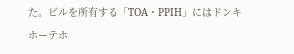た。ビルを所有する「TOA・PPIH」にはドンキホーテホ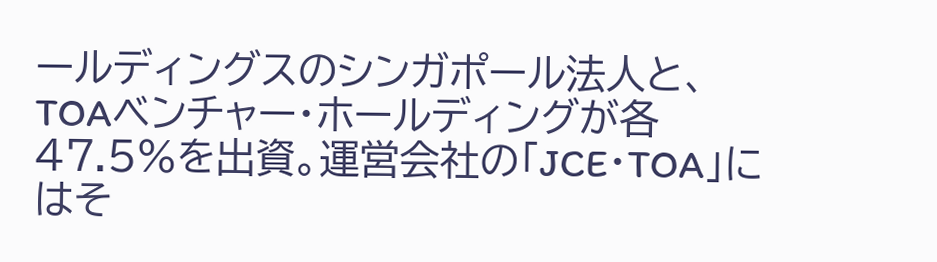ールディングスのシンガポール法人と、TOAベンチャー・ホールディングが各47.5%を出資。運営会社の「JCE・TOA」にはそ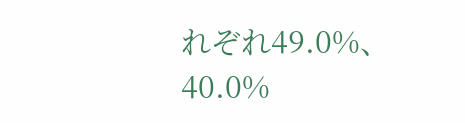れぞれ49.0%、40.0%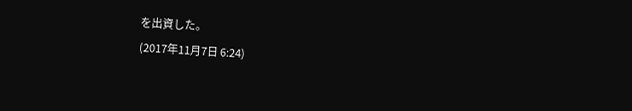を出資した。
(2017年11月7日 6:24)